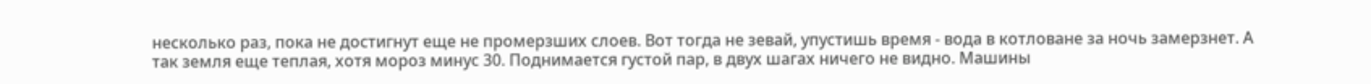несколько раз, пока не достигнут еще не промерзших слоев. Вот тогда не зевай, упустишь время - вода в котловане за ночь замерзнет. А так земля еще теплая, хотя мороз минус 30. Поднимается густой пар, в двух шагах ничего не видно. Машины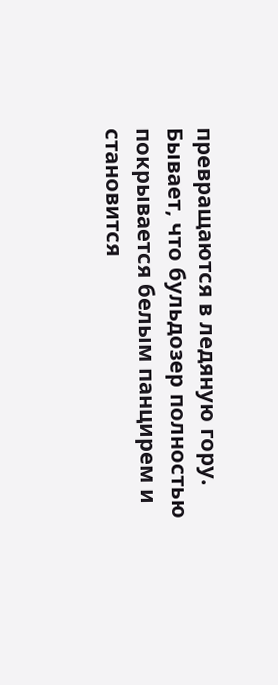превращаются в ледяную гору. Бывает, что бульдозер полностью покрывается белым панцирем и становится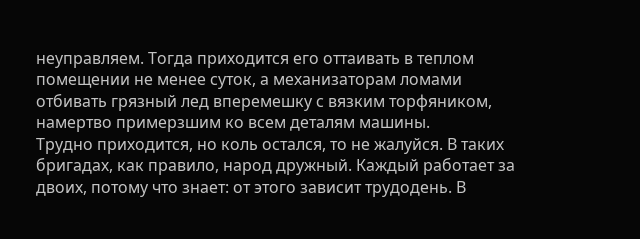неуправляем. Тогда приходится его оттаивать в теплом помещении не менее суток, а механизаторам ломами отбивать грязный лед вперемешку с вязким торфяником, намертво примерзшим ко всем деталям машины.
Трудно приходится, но коль остался, то не жалуйся. В таких бригадах, как правило, народ дружный. Каждый работает за двоих, потому что знает: от этого зависит трудодень. В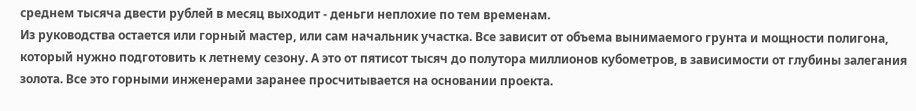среднем тысяча двести рублей в месяц выходит - деньги неплохие по тем временам.
Из руководства остается или горный мастер, или сам начальник участка. Все зависит от объема вынимаемого грунта и мощности полигона, который нужно подготовить к летнему сезону. А это от пятисот тысяч до полутора миллионов кубометров, в зависимости от глубины залегания золота. Все это горными инженерами заранее просчитывается на основании проекта.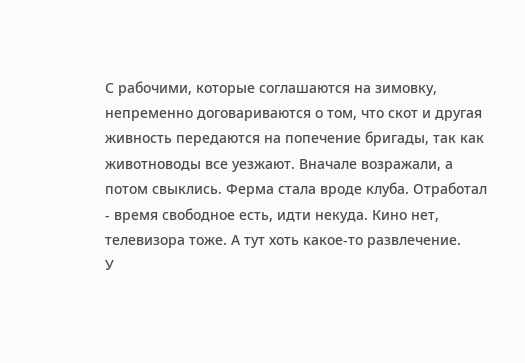С рабочими, которые соглашаются на зимовку, непременно договариваются о том, что скот и другая живность передаются на попечение бригады, так как животноводы все уезжают. Вначале возражали, а потом свыклись. Ферма стала вроде клуба. Отработал - время свободное есть, идти некуда. Кино нет, телевизора тоже. А тут хоть какое-то развлечение.
У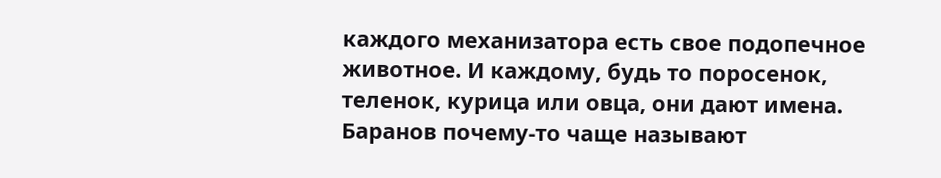каждого механизатора есть свое подопечное животное. И каждому, будь то поросенок, теленок, курица или овца, они дают имена. Баранов почему-то чаще называют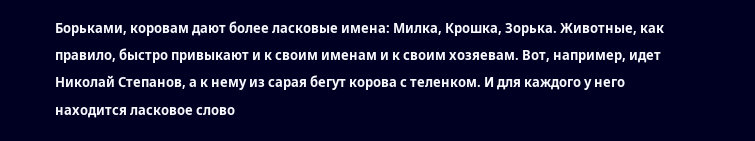Борьками, коровам дают более ласковые имена: Милка, Крошка, Зорька. Животные, как правило, быстро привыкают и к своим именам и к своим хозяевам. Вот, например, идет Николай Степанов, а к нему из сарая бегут корова с теленком. И для каждого у него находится ласковое слово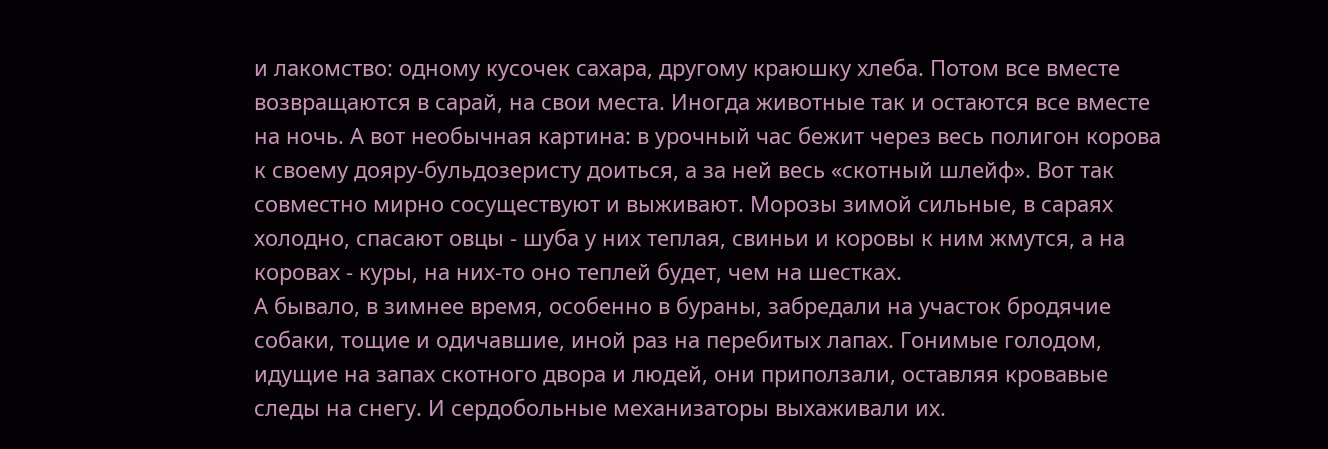и лакомство: одному кусочек сахара, другому краюшку хлеба. Потом все вместе возвращаются в сарай, на свои места. Иногда животные так и остаются все вместе на ночь. А вот необычная картина: в урочный час бежит через весь полигон корова к своему дояру-бульдозеристу доиться, а за ней весь «скотный шлейф». Вот так совместно мирно сосуществуют и выживают. Морозы зимой сильные, в сараях холодно, спасают овцы - шуба у них теплая, свиньи и коровы к ним жмутся, а на коровах - куры, на них-то оно теплей будет, чем на шестках.
А бывало, в зимнее время, особенно в бураны, забредали на участок бродячие собаки, тощие и одичавшие, иной раз на перебитых лапах. Гонимые голодом, идущие на запах скотного двора и людей, они приползали, оставляя кровавые следы на снегу. И сердобольные механизаторы выхаживали их.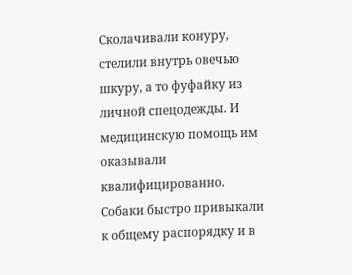Сколачивали конуру, стелили внутрь овечью шкуру, а то фуфайку из личной спецодежды. И медицинскую помощь им оказывали квалифицированно. Собаки быстро привыкали к общему распорядку и в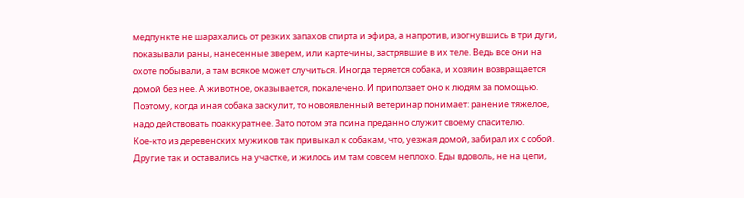медпункте не шарахались от резких запахов спирта и эфира, а напротив, изогнувшись в три дуги, показывали раны, нанесенные зверем, или картечины, застрявшие в их теле. Ведь все они на охоте побывали, а там всякое может случиться. Иногда теряется собака, и хозяин возвращается домой без нее. А животное, оказывается, покалечено. И приползает оно к людям за помощью. Поэтому, когда иная собака заскулит, то новоявленный ветеринар понимает: ранение тяжелое, надо действовать поаккуратнее. Зато потом эта псина преданно служит своему спасителю.
Кое-кто из деревенских мужиков так привыкал к собакам, что, уезжая домой, забирал их с собой. Другие так и оставались на участке, и жилось им там совсем неплохо. Еды вдоволь, не на цепи,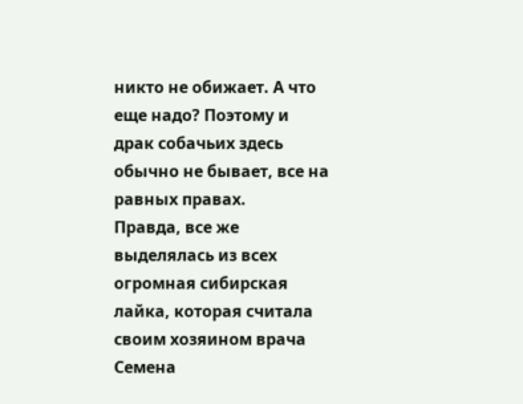никто не обижает. А что еще надо? Поэтому и драк собачьих здесь обычно не бывает, все на равных правах.
Правда, все же выделялась из всех огромная сибирская лайка, которая считала своим хозяином врача Семена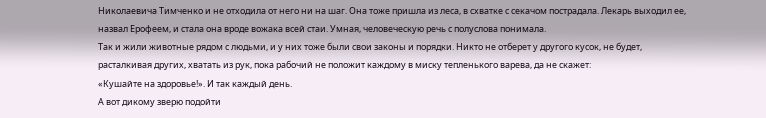Николаевича Тимченко и не отходила от него ни на шаг. Она тоже пришла из леса, в схватке с секачом пострадала. Лекарь выходил ее, назвал Ерофеем, и стала она вроде вожака всей стаи. Умная, человеческую речь с полуслова понимала.
Так и жили животные рядом с людьми, и у них тоже были свои законы и порядки. Никто не отберет у другого кусок, не будет, расталкивая других, хватать из рук, пока рабочий не положит каждому в миску тепленького варева, да не скажет:
«Кушайте на здоровье!». И так каждый день.
А вот дикому зверю подойти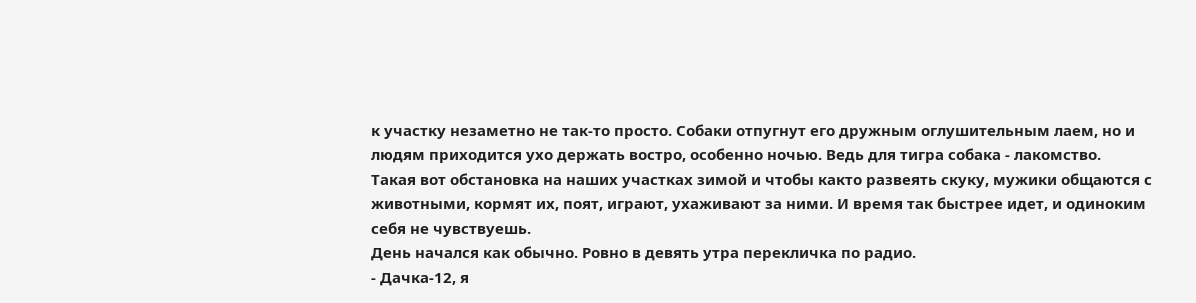к участку незаметно не так-то просто. Собаки отпугнут его дружным оглушительным лаем, но и людям приходится ухо держать востро, особенно ночью. Ведь для тигра собака - лакомство.
Такая вот обстановка на наших участках зимой и чтобы както развеять скуку, мужики общаются с животными, кормят их, поят, играют, ухаживают за ними. И время так быстрее идет, и одиноким себя не чувствуешь.
День начался как обычно. Ровно в девять утра перекличка по радио.
- Дачка-12, я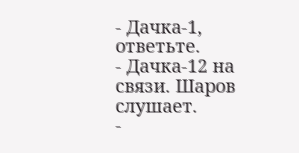- Дачка-1, ответьте.
- Дачка-12 на связи. Шаров слушает.
-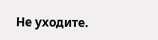Не уходите.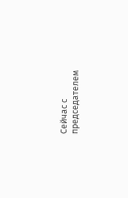Сейчас с председателем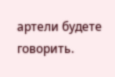артели будете говорить.